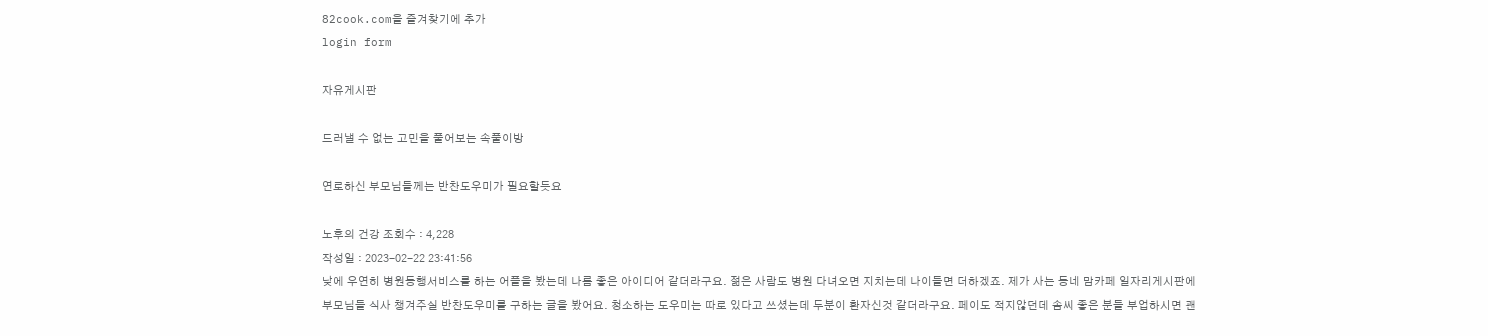82cook.com을 즐겨찾기에 추가
login form

자유게시판

드러낼 수 없는 고민을 풀어보는 속풀이방

연로하신 부모님들께는 반찬도우미가 필요할듯요

노후의 건강 조회수 : 4,228
작성일 : 2023-02-22 23:41:56
낮에 우연히 병원동행서비스를 하는 어플을 봤는데 나름 좋은 아이디어 같더라구요. 젊은 사람도 병원 다녀오면 지치는데 나이들면 더하겠죠. 제가 사는 동네 맘카페 일자리게시판에 부모님들 식사 챙겨주실 반찬도우미를 구하는 글을 봤어요. 청소하는 도우미는 따로 있다고 쓰셨는데 두분이 환자신것 같더라구요. 페이도 적지않던데 솜씨 좋은 분들 부업하시면 괜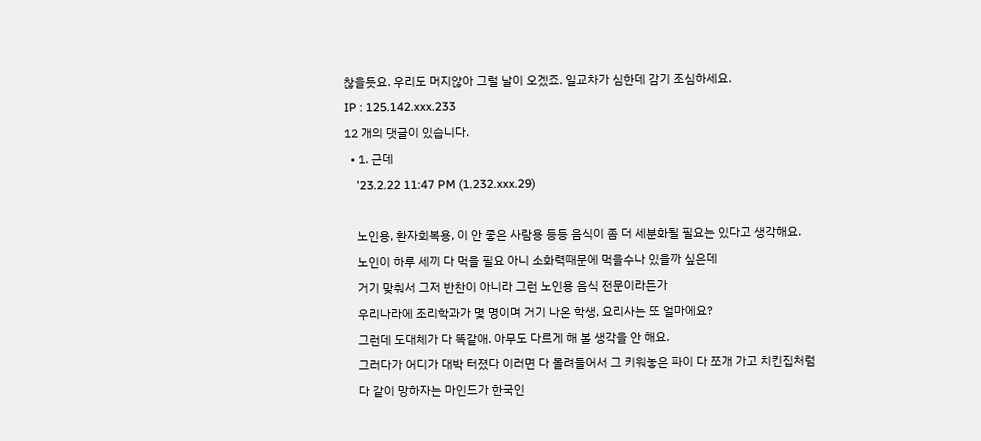찮을듯요. 우리도 머지않아 그럴 날이 오겠죠. 일교차가 심한데 감기 조심하세요.
IP : 125.142.xxx.233
12 개의 댓글이 있습니다.
  • 1. 근데
    '23.2.22 11:47 PM (1.232.xxx.29)

    노인용, 환자회복용, 이 안 좋은 사람용 등등 음식이 좀 더 세분화될 필요는 있다고 생각해요.
    노인이 하루 세끼 다 먹을 필요 아니 소화력때문에 먹을수나 있을까 싶은데
    거기 맞춰서 그저 반찬이 아니라 그런 노인용 음식 전문이라든가
    우리나라에 조리학과가 몇 명이며 거기 나온 학생, 요리사는 또 얼마에요?
    그런데 도대체가 다 똑같애. 아무도 다르게 해 볼 생각을 안 해요.
    그러다가 어디가 대박 터졌다 이러면 다 몰려들어서 그 키워놓은 파이 다 쪼개 가고 치킨집처럼
    다 같이 망하자는 마인드가 한국인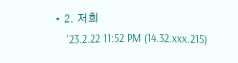• 2. 저희
    '23.2.22 11:52 PM (14.32.xxx.215)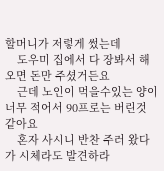할머니가 저렇게 썼는데
    도우미 집에서 다 장봐서 해오면 돈만 주셨거든요
    근데 노인이 먹을수있는 양이 너무 적어서 90프로는 버린것 같아요
    혼자 사시니 반찬 주러 왔다가 시체라도 발견하라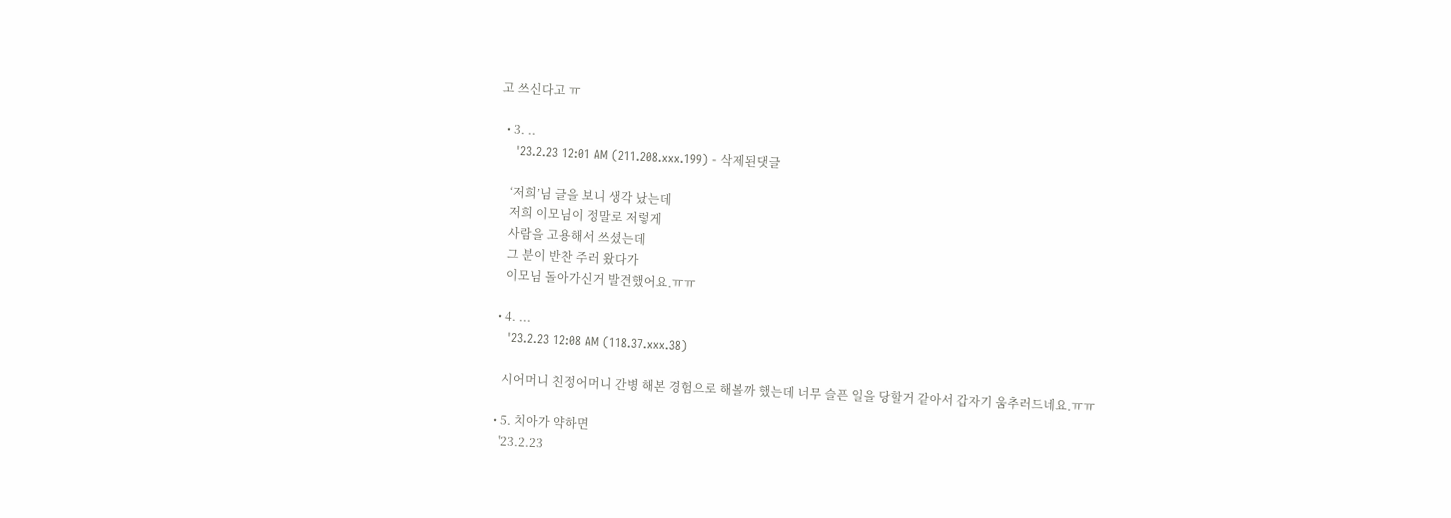고 쓰신다고 ㅠ

  • 3. ..
    '23.2.23 12:01 AM (211.208.xxx.199) - 삭제된댓글

    ‘저희’님 글을 보니 생각 났는데
    저희 이모님이 정말로 저렇게
    사람을 고용해서 쓰셨는데
    그 분이 반찬 주러 왔다가
    이모님 돌아가신거 발견했어요.ㅠㅠ

  • 4. ...
    '23.2.23 12:08 AM (118.37.xxx.38)

    시어머니 친정어머니 간병 해본 경험으로 해볼까 했는데 너무 슬픈 일을 당할거 같아서 갑자기 움추러드네요.ㅠㅠ

  • 5. 치아가 약하면
    '23.2.23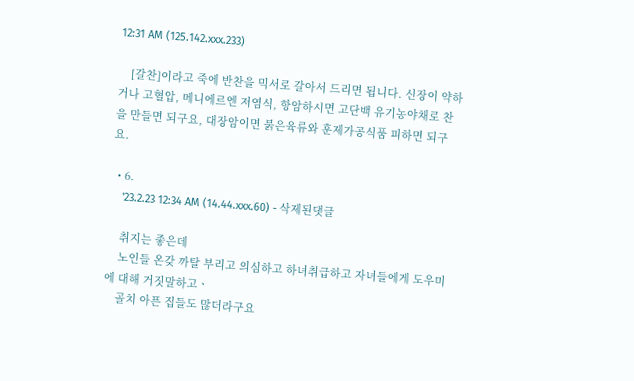12:31 AM (125.142.xxx.233)

    [갈찬]이라고 죽에 반찬을 믹서로 갈아서 드리면 됩니다. 신장이 약하거나 고혈압, 메니에르엔 저염식, 항암하시면 고단백 유기농야채로 찬을 만들면 되구요, 대장암이면 붉은육류와 훈제가공식품 피하면 되구요.

  • 6.
    '23.2.23 12:34 AM (14.44.xxx.60) - 삭제된댓글

    취지는 좋은데
    노인들 온갖 까탈 부리고 의심하고 하녀취급하고 자녀들에게 도우미에 대해 거짓말하고ㆍ
    골치 아픈 집들도 많더라구요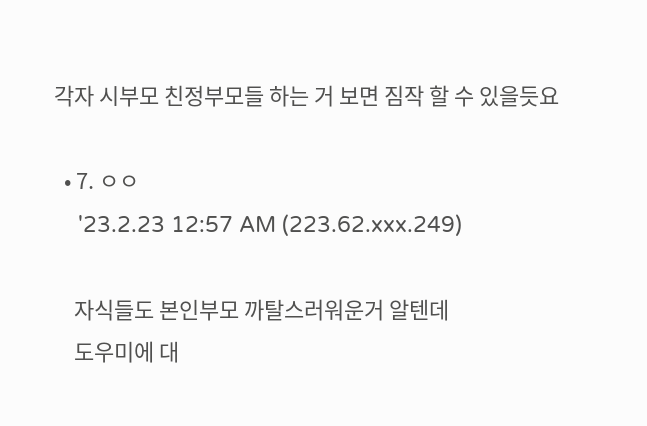각자 시부모 친정부모들 하는 거 보면 짐작 할 수 있을듯요

  • 7. ㅇㅇ
    '23.2.23 12:57 AM (223.62.xxx.249)

    자식들도 본인부모 까탈스러워운거 알텐데
    도우미에 대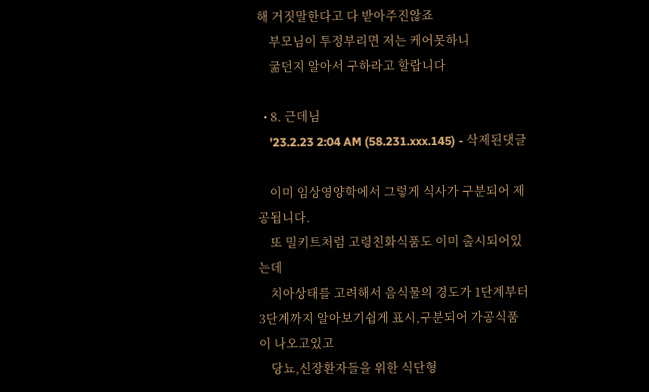해 거짓말한다고 다 받아주진않죠
    부모님이 투정부리면 저는 케어못하니
    굶던지 알아서 구하라고 할랍니다

  • 8. 근데님
    '23.2.23 2:04 AM (58.231.xxx.145) - 삭제된댓글

    이미 임상영양학에서 그렇게 식사가 구분되어 제공됩니다.
    또 밀키트처럼 고령친화식품도 이미 출시되어있는데
    치아상태를 고려해서 음식물의 경도가 1단계부터 3단계까지 알아보기쉽게 표시,구분되어 가공식품이 나오고있고
    당뇨,신장환자들을 위한 식단형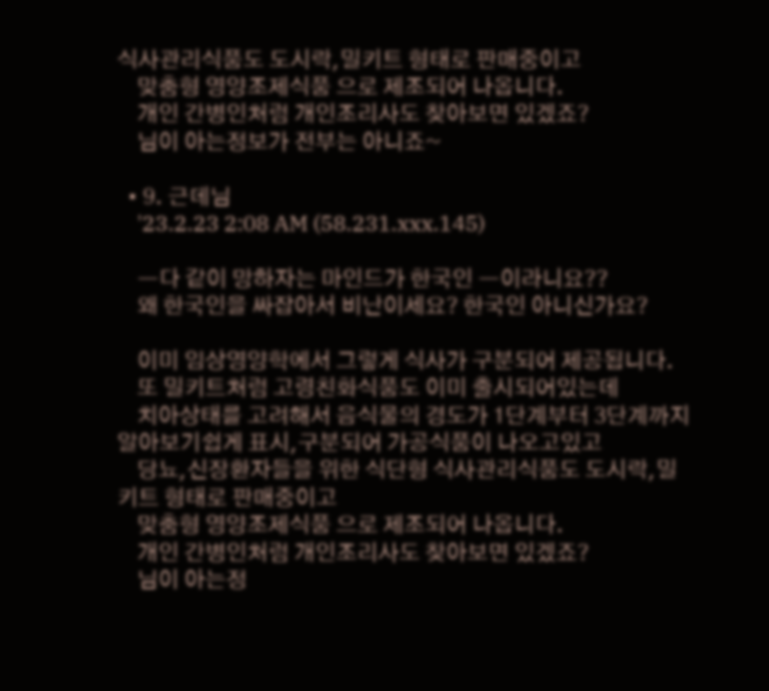식사관리식품도 도시락,밀키트 형태로 판매중이고
    맞춤형 영양조제식품 으로 제조되어 나옵니다.
    개인 간병인처럼 개인조리사도 찾아보면 있겠죠?
    님이 아는정보가 전부는 아니죠~

  • 9. 근데님
    '23.2.23 2:08 AM (58.231.xxx.145)

    ㅡ다 같이 망하자는 마인드가 한국인 ㅡ이라니요??
    왜 한국인을 싸잡아서 비난이세요? 한국인 아니신가요?

    이미 임상영양학에서 그렇게 식사가 구분되어 제공됩니다.
    또 밀키트처럼 고령친화식품도 이미 출시되어있는데
    치아상태를 고려해서 음식물의 경도가 1단계부터 3단계까지 알아보기쉽게 표시,구분되어 가공식품이 나오고있고
    당뇨,신장환자들을 위한 식단형 식사관리식품도 도시락,밀키트 형태로 판매중이고
    맞춤형 영양조제식품 으로 제조되어 나옵니다.
    개인 간병인처럼 개인조리사도 찾아보면 있겠죠?
    님이 아는정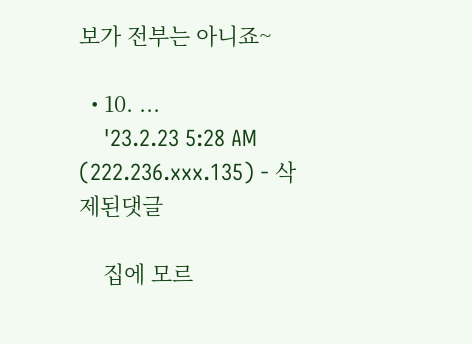보가 전부는 아니죠~

  • 10. ...
    '23.2.23 5:28 AM (222.236.xxx.135) - 삭제된댓글

    집에 모르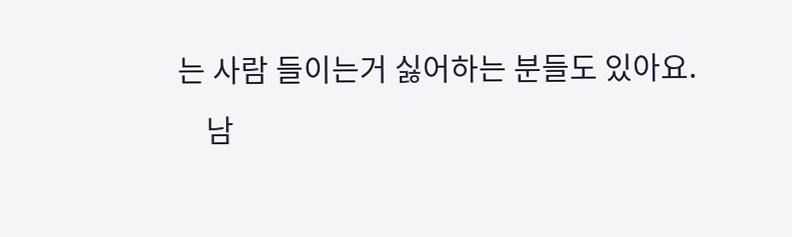는 사람 들이는거 싫어하는 분들도 있아요.
    남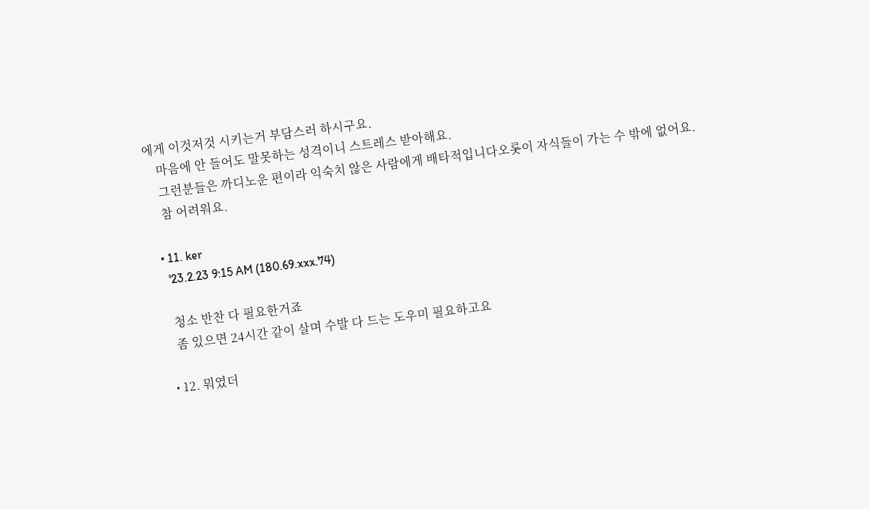에게 이것저것 시키는거 부담스러 하시구요.
    마음에 안 들어도 말못하는 성격이니 스트레스 받아해요.
    그런분들은 까디노운 편이라 익숙치 않은 사람에게 배타적입니다오롯이 자식들이 가는 수 밖에 없어요.
    참 어려워요.

  • 11. ker
    '23.2.23 9:15 AM (180.69.xxx.74)

    청소 반찬 다 필요한거죠
    좀 있으면 24시간 같이 살며 수발 다 드는 도우미 필요하고요

  • 12. 뭐였더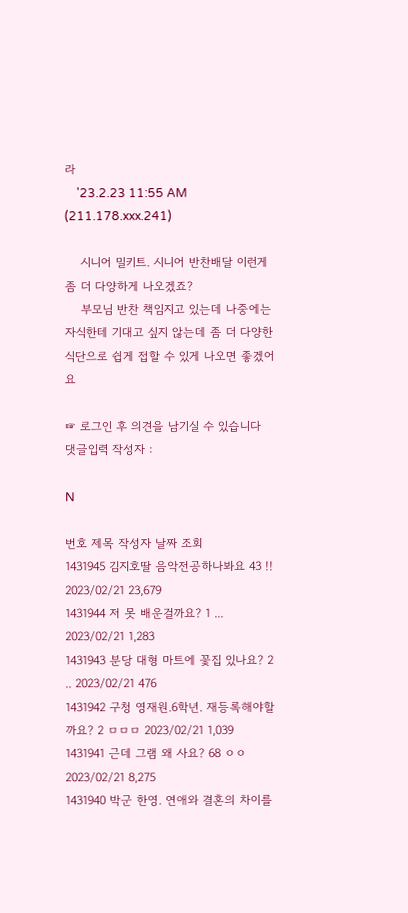라
    '23.2.23 11:55 AM (211.178.xxx.241)

    시니어 밀키트. 시니어 반찬배달 이런게 좀 더 다양하게 나오겠죠?
    부모님 반찬 책임지고 있는데 나중에는 자식한테 기대고 싶지 않는데 좀 더 다양한 식단으로 쉽게 접할 수 있게 나오면 좋겠어요

☞ 로그인 후 의견을 남기실 수 있습니다
댓글입력 작성자 :

N

번호 제목 작성자 날짜 조회
1431945 김지호딸 음악전공하나봐요 43 !! 2023/02/21 23,679
1431944 저 못 배운걸까요? 1 ... 2023/02/21 1,283
1431943 분당 대형 마트에 꽃집 있나요? 2 .. 2023/02/21 476
1431942 구청 영재원.6학년. 재등록해야할까요? 2 ㅁㅁㅁ 2023/02/21 1,039
1431941 근데 그램 왜 사요? 68 ㅇㅇ 2023/02/21 8,275
1431940 박군 한영. 연애와 결혼의 차이를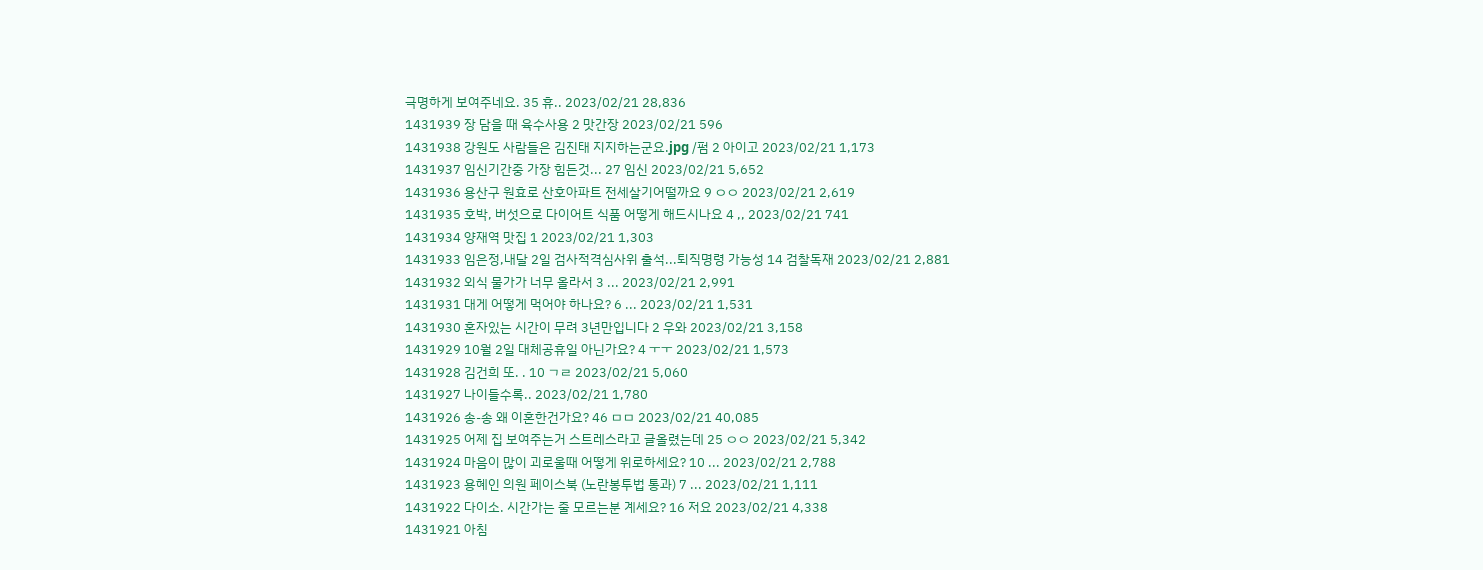극명하게 보여주네요. 35 휴.. 2023/02/21 28,836
1431939 장 담을 때 육수사용 2 맛간장 2023/02/21 596
1431938 강원도 사람들은 김진태 지지하는군요.jpg /펌 2 아이고 2023/02/21 1,173
1431937 임신기간중 가장 힘든것... 27 임신 2023/02/21 5,652
1431936 용산구 원효로 산호아파트 전세살기어떨까요 9 ㅇㅇ 2023/02/21 2,619
1431935 호박, 버섯으로 다이어트 식품 어떻게 해드시나요 4 ,, 2023/02/21 741
1431934 양재역 맛집 1 2023/02/21 1,303
1431933 임은정,내달 2일 검사적격심사위 출석...퇴직명령 가능성 14 검찰독재 2023/02/21 2,881
1431932 외식 물가가 너무 올라서 3 ... 2023/02/21 2,991
1431931 대게 어떻게 먹어야 하나요? 6 ... 2023/02/21 1,531
1431930 혼자있는 시간이 무려 3년만입니다 2 우와 2023/02/21 3,158
1431929 10월 2일 대체공휴일 아닌가요? 4 ㅜㅜ 2023/02/21 1,573
1431928 김건희 또. . 10 ㄱㄹ 2023/02/21 5,060
1431927 나이들수록.. 2023/02/21 1,780
1431926 송-송 왜 이혼한건가요? 46 ㅁㅁ 2023/02/21 40,085
1431925 어제 집 보여주는거 스트레스라고 글올렸는데 25 ㅇㅇ 2023/02/21 5,342
1431924 마음이 많이 괴로울때 어떻게 위로하세요? 10 ... 2023/02/21 2,788
1431923 용혜인 의원 페이스북 (노란봉투법 통과) 7 ... 2023/02/21 1,111
1431922 다이소. 시간가는 줄 모르는분 계세요? 16 저요 2023/02/21 4,338
1431921 아침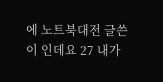에 노트북대전 글쓴이 인데요 27 내가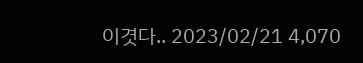이겻다.. 2023/02/21 4,070